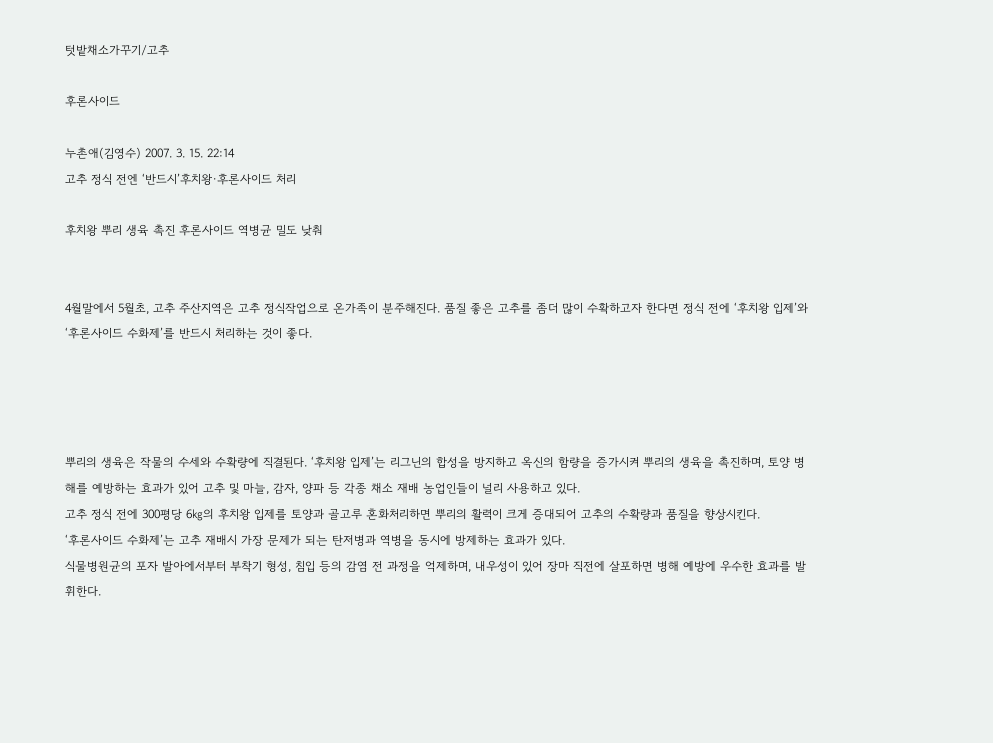텃밭채소가꾸기/고추

후론사이드

누촌애(김영수) 2007. 3. 15. 22:14
고추 정식 전엔 ‘반드시’후치왕·후론사이드 처리

후치왕 뿌리 생육 촉진 후론사이드 역병균 밀도 낮춰


4월말에서 5월초, 고추 주산지역은 고추 정식작업으로 온가족이 분주해진다. 품질 좋은 고추를 좀더 많이 수확하고자 한다면 정식 전에 ‘후치왕 입제’와 ‘후론사이드 수화제’를 반드시 처리하는 것이 좋다.




뿌리의 생육은 작물의 수세와 수확량에 직결된다. ‘후치왕 입제’는 리그닌의 합성을 방지하고 옥신의 함량을 증가시켜 뿌리의 생육을 촉진하며, 토양 병해를 예방하는 효과가 있어 고추 및 마늘, 감자, 양파 등 각종 채소 재배 농업인들이 널리 사용하고 있다.
고추 정식 전에 300평당 6㎏의 후치왕 입제를 토양과 골고루 혼화처리하면 뿌리의 활력이 크게 증대되어 고추의 수확량과 품질을 향상시킨다.
‘후론사이드 수화제’는 고추 재배시 가장 문제가 되는 탄저병과 역병을 동시에 방제하는 효과가 있다.
식물병원균의 포자 발아에서부터 부착기 형성, 침입 등의 감염 전 과정을 억제하며, 내우성이 있어 장마 직전에 살포하면 병해 예방에 우수한 효과를 발휘한다.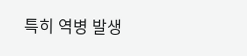특히 역병 발생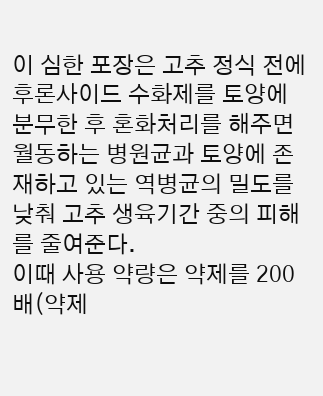이 심한 포장은 고추 정식 전에 후론사이드 수화제를 토양에 분무한 후 혼화처리를 해주면 월동하는 병원균과 토양에 존재하고 있는 역병균의 밀도를 낮춰 고추 생육기간 중의 피해를 줄여준다.
이때 사용 약량은 약제를 200배(약제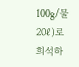100g/물 20ℓ)로 희석하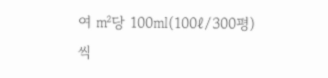여 ㎡당 100㎖(100ℓ/300평)씩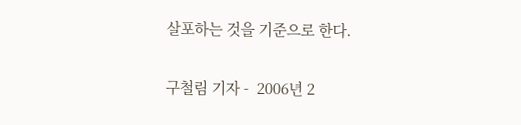살포하는 것을 기준으로 한다.

구철림 기자 -  2006년 2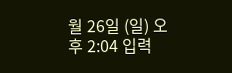월 26일 (일) 오후 2:04 입력